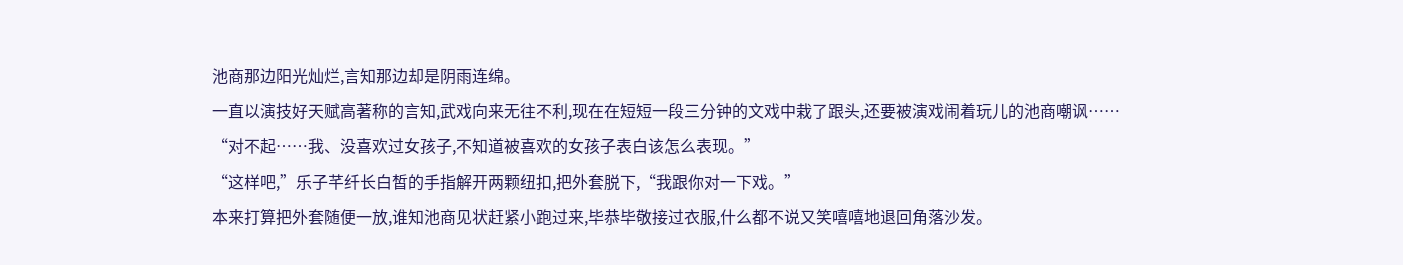池商那边阳光灿烂,言知那边却是阴雨连绵。
一直以演技好天赋高著称的言知,武戏向来无往不利,现在在短短一段三分钟的文戏中栽了跟头,还要被演戏闹着玩儿的池商嘲讽……
“对不起……我、没喜欢过女孩子,不知道被喜欢的女孩子表白该怎么表现。”
“这样吧,”乐子芊纤长白皙的手指解开两颗纽扣,把外套脱下,“我跟你对一下戏。”
本来打算把外套随便一放,谁知池商见状赶紧小跑过来,毕恭毕敬接过衣服,什么都不说又笑嘻嘻地退回角落沙发。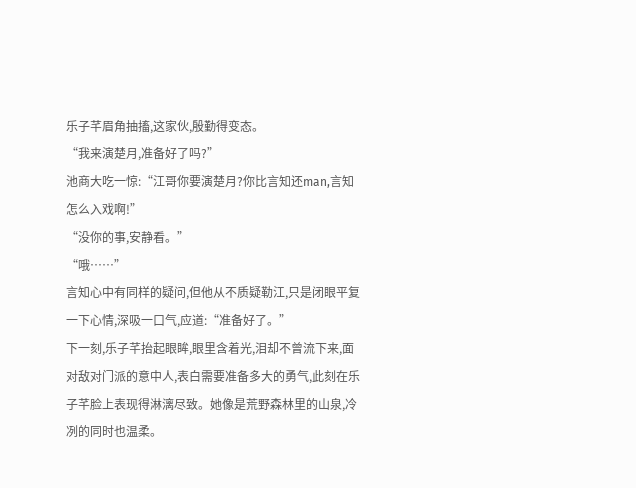乐子芊眉角抽搐,这家伙,殷勤得变态。
“我来演楚月,准备好了吗?”
池商大吃一惊:“江哥你要演楚月?你比言知还man,言知怎么入戏啊!”
“没你的事,安静看。”
“哦……”
言知心中有同样的疑问,但他从不质疑勒江,只是闭眼平复一下心情,深吸一口气,应道:“准备好了。”
下一刻,乐子芊抬起眼眸,眼里含着光,泪却不曾流下来,面对敌对门派的意中人,表白需要准备多大的勇气,此刻在乐子芊脸上表现得淋漓尽致。她像是荒野森林里的山泉,冷冽的同时也温柔。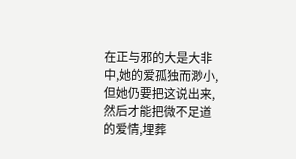在正与邪的大是大非中,她的爱孤独而渺小,但她仍要把这说出来,然后才能把微不足道的爱情,埋葬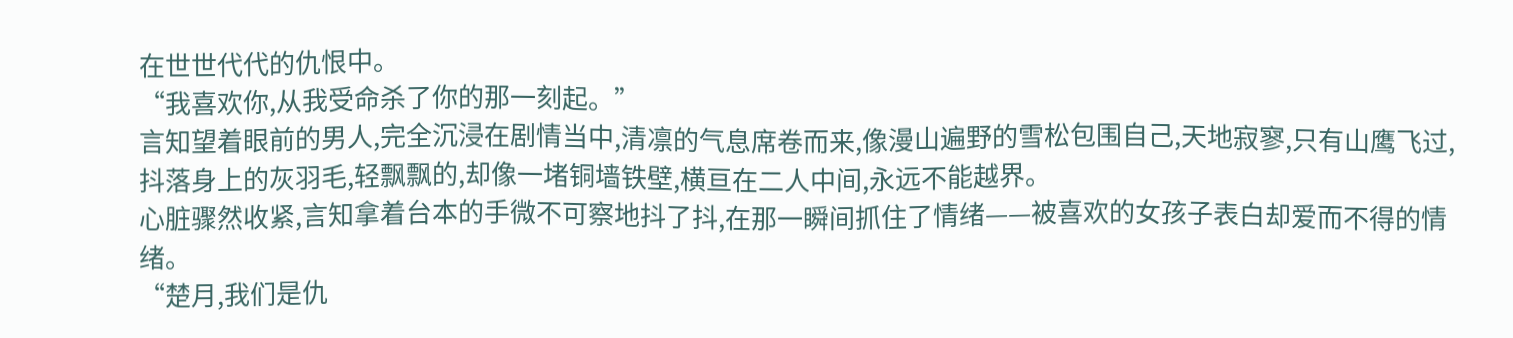在世世代代的仇恨中。
“我喜欢你,从我受命杀了你的那一刻起。”
言知望着眼前的男人,完全沉浸在剧情当中,清凛的气息席卷而来,像漫山遍野的雪松包围自己,天地寂寥,只有山鹰飞过,抖落身上的灰羽毛,轻飘飘的,却像一堵铜墙铁壁,横亘在二人中间,永远不能越界。
心脏骤然收紧,言知拿着台本的手微不可察地抖了抖,在那一瞬间抓住了情绪——被喜欢的女孩子表白却爱而不得的情绪。
“楚月,我们是仇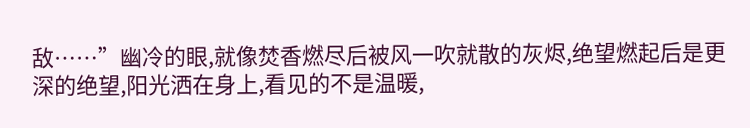敌……”幽冷的眼,就像焚香燃尽后被风一吹就散的灰烬,绝望燃起后是更深的绝望,阳光洒在身上,看见的不是温暖,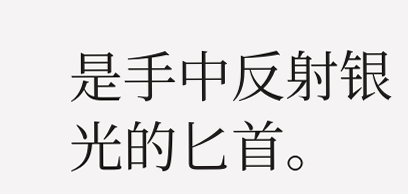是手中反射银光的匕首。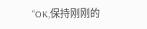“OK,保持刚刚的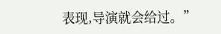表现,导演就会给过。”